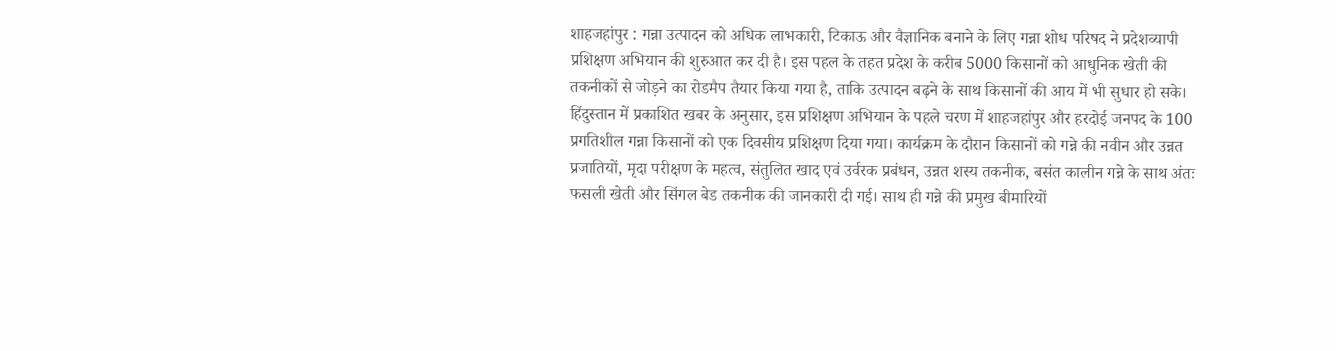शाहजहांपुर : गन्ना उत्पादन को अधिक लाभकारी, टिकाऊ और वैज्ञानिक बनाने के लिए गन्ना शोध परिषद ने प्रदेशव्यापी प्रशिक्षण अभियान की शुरुआत कर दी है। इस पहल के तहत प्रदेश के करीब 5000 किसानों को आधुनिक खेती की तकनीकों से जोड़ने का रोडमैप तैयार किया गया है, ताकि उत्पादन बढ़ने के साथ किसानों की आय में भी सुधार हो सके।
हिंदुस्तान में प्रकाशित खबर के अनुसार, इस प्रशिक्षण अभियान के पहले चरण में शाहजहांपुर और हरदोई जनपद के 100 प्रगतिशील गन्ना किसानों को एक दिवसीय प्रशिक्षण दिया गया। कार्यक्रम के दौरान किसानों को गन्ने की नवीन और उन्नत प्रजातियों, मृदा परीक्षण के महत्व, संतुलित खाद एवं उर्वरक प्रबंधन, उन्नत शस्य तकनीक, बसंत कालीन गन्ने के साथ अंतः फसली खेती और सिंगल बेड तकनीक की जानकारी दी गई। साथ ही गन्ने की प्रमुख बीमारियों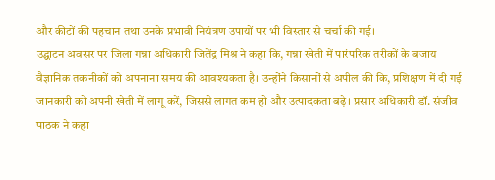और कीटों की पहचान तथा उनके प्रभावी नियंत्रण उपायों पर भी विस्तार से चर्चा की गई।
उद्घाटन अवसर पर जिला गन्ना अधिकारी जितेंद्र मिश्र ने कहा कि, गन्ना खेती में पारंपरिक तरीकों के बजाय वैज्ञानिक तकनीकों को अपनाना समय की आवश्यकता है। उन्होंने किसानों से अपील की कि, प्रशिक्षण में दी गई जानकारी को अपनी खेती में लागू करें, जिससे लागत कम हो और उत्पादकता बढ़े। प्रसार अधिकारी डॉ. संजीव पाठक ने कहा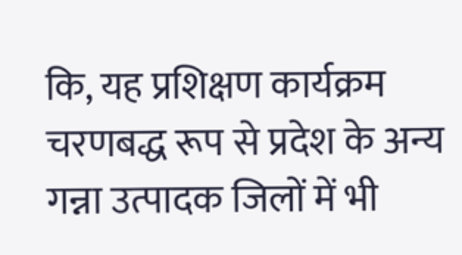कि, यह प्रशिक्षण कार्यक्रम चरणबद्ध रूप से प्रदेश के अन्य गन्ना उत्पादक जिलों में भी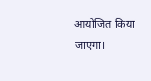आयोजित किया जाएगा।